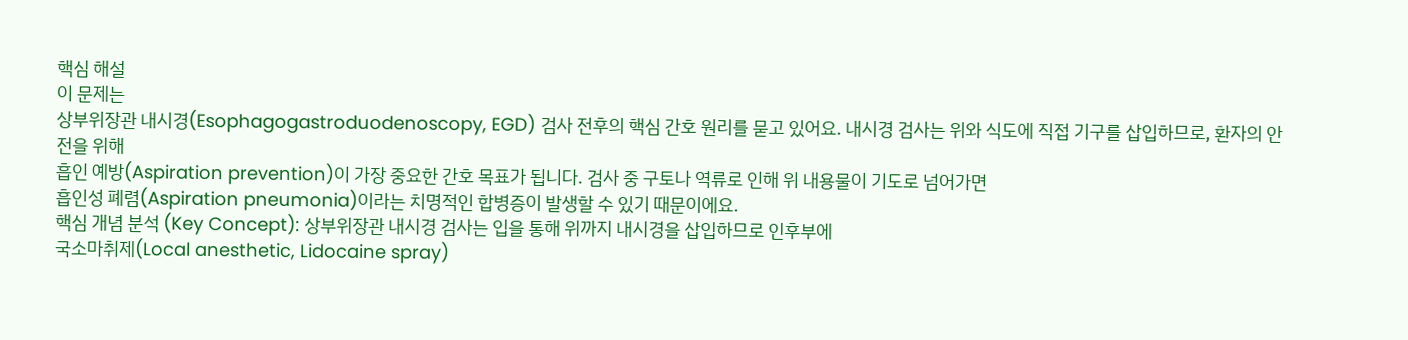핵심 해설
이 문제는
상부위장관 내시경(Esophagogastroduodenoscopy, EGD) 검사 전후의 핵심 간호 원리를 묻고 있어요. 내시경 검사는 위와 식도에 직접 기구를 삽입하므로, 환자의 안전을 위해
흡인 예방(Aspiration prevention)이 가장 중요한 간호 목표가 됩니다. 검사 중 구토나 역류로 인해 위 내용물이 기도로 넘어가면
흡인성 폐렴(Aspiration pneumonia)이라는 치명적인 합병증이 발생할 수 있기 때문이에요.
핵심 개념 분석 (Key Concept): 상부위장관 내시경 검사는 입을 통해 위까지 내시경을 삽입하므로 인후부에
국소마취제(Local anesthetic, Lidocaine spray)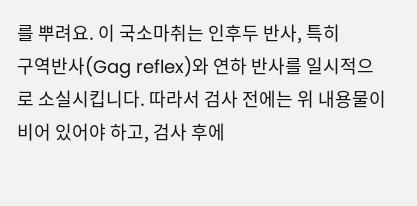를 뿌려요. 이 국소마취는 인후두 반사, 특히
구역반사(Gag reflex)와 연하 반사를 일시적으로 소실시킵니다. 따라서 검사 전에는 위 내용물이 비어 있어야 하고, 검사 후에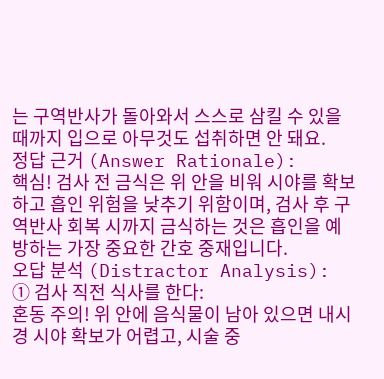는 구역반사가 돌아와서 스스로 삼킬 수 있을 때까지 입으로 아무것도 섭취하면 안 돼요.
정답 근거 (Answer Rationale):
핵심! 검사 전 금식은 위 안을 비워 시야를 확보하고 흡인 위험을 낮추기 위함이며, 검사 후 구역반사 회복 시까지 금식하는 것은 흡인을 예방하는 가장 중요한 간호 중재입니다.
오답 분석 (Distractor Analysis):
① 검사 직전 식사를 한다:
혼동 주의! 위 안에 음식물이 남아 있으면 내시경 시야 확보가 어렵고, 시술 중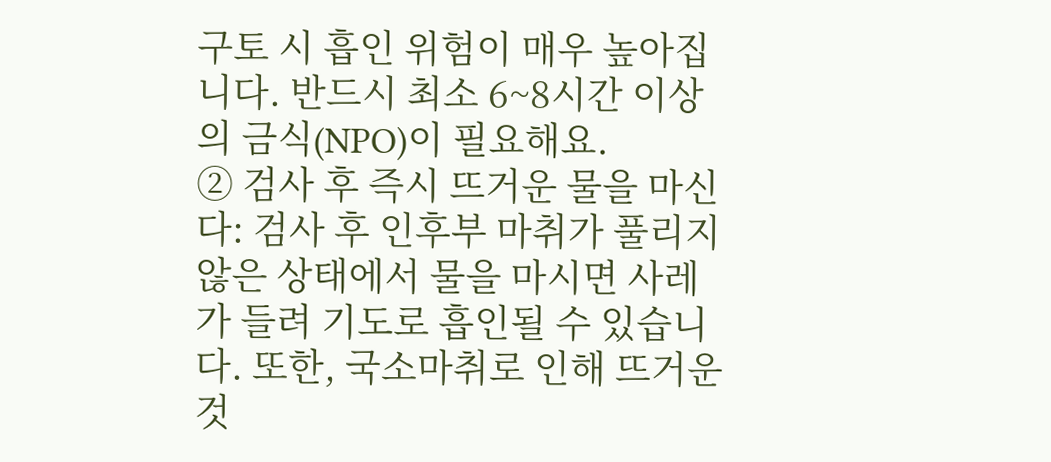구토 시 흡인 위험이 매우 높아집니다. 반드시 최소 6~8시간 이상의 금식(NPO)이 필요해요.
② 검사 후 즉시 뜨거운 물을 마신다: 검사 후 인후부 마취가 풀리지 않은 상태에서 물을 마시면 사레가 들려 기도로 흡인될 수 있습니다. 또한, 국소마취로 인해 뜨거운 것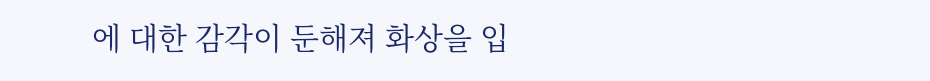에 대한 감각이 둔해져 화상을 입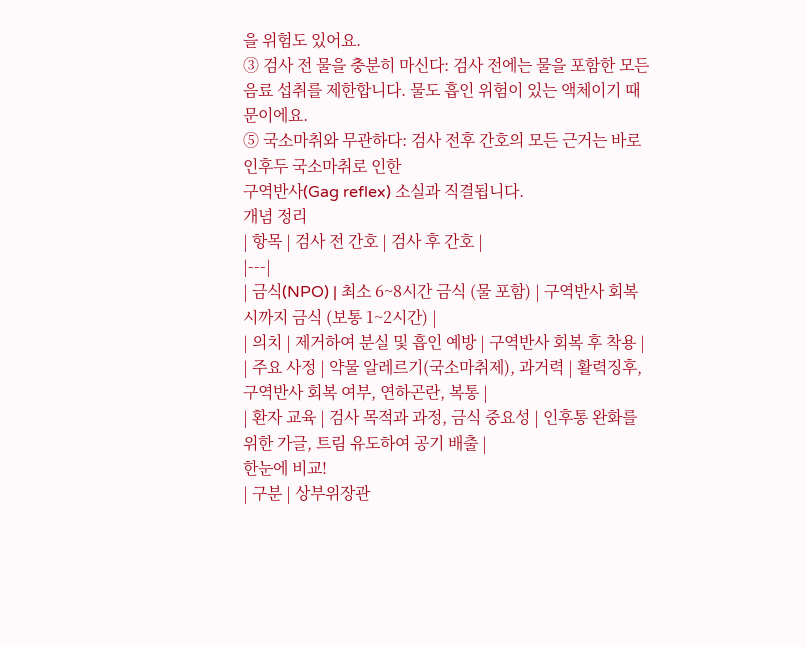을 위험도 있어요.
③ 검사 전 물을 충분히 마신다: 검사 전에는 물을 포함한 모든 음료 섭취를 제한합니다. 물도 흡인 위험이 있는 액체이기 때문이에요.
⑤ 국소마취와 무관하다: 검사 전후 간호의 모든 근거는 바로 인후두 국소마취로 인한
구역반사(Gag reflex) 소실과 직결됩니다.
개념 정리
| 항목 | 검사 전 간호 | 검사 후 간호 |
|---|
| 금식(NPO) | 최소 6~8시간 금식 (물 포함) | 구역반사 회복 시까지 금식 (보통 1~2시간) |
| 의치 | 제거하여 분실 및 흡인 예방 | 구역반사 회복 후 착용 |
| 주요 사정 | 약물 알레르기(국소마취제), 과거력 | 활력징후, 구역반사 회복 여부, 연하곤란, 복통 |
| 환자 교육 | 검사 목적과 과정, 금식 중요성 | 인후통 완화를 위한 가글, 트림 유도하여 공기 배출 |
한눈에 비교!
| 구분 | 상부위장관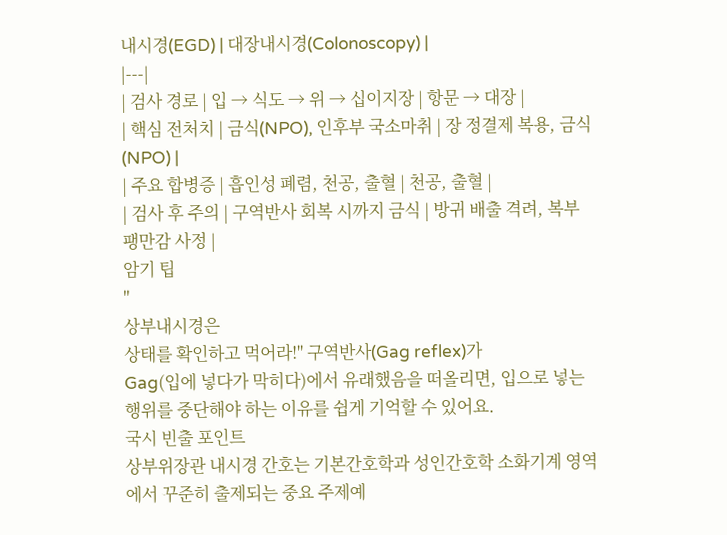내시경(EGD) | 대장내시경(Colonoscopy) |
|---|
| 검사 경로 | 입 → 식도 → 위 → 십이지장 | 항문 → 대장 |
| 핵심 전처치 | 금식(NPO), 인후부 국소마취 | 장 정결제 복용, 금식(NPO) |
| 주요 합병증 | 흡인성 폐렴, 천공, 출혈 | 천공, 출혈 |
| 검사 후 주의 | 구역반사 회복 시까지 금식 | 방귀 배출 격려, 복부 팽만감 사정 |
암기 팁
"
상부내시경은
상태를 확인하고 먹어라!" 구역반사(Gag reflex)가
Gag(입에 넣다가 막히다)에서 유래했음을 떠올리면, 입으로 넣는 행위를 중단해야 하는 이유를 쉽게 기억할 수 있어요.
국시 빈출 포인트
상부위장관 내시경 간호는 기본간호학과 성인간호학 소화기계 영역에서 꾸준히 출제되는 중요 주제예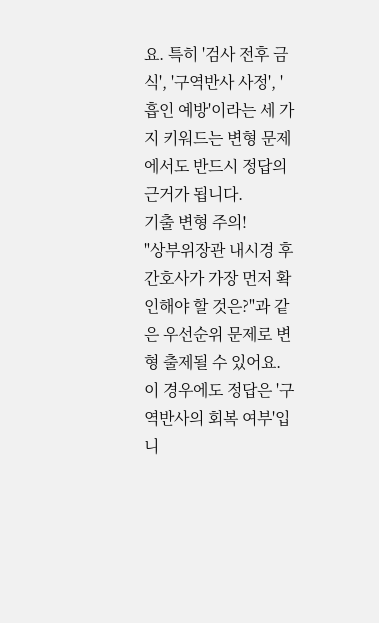요. 특히 '검사 전후 금식', '구역반사 사정', '흡인 예방'이라는 세 가지 키워드는 변형 문제에서도 반드시 정답의 근거가 됩니다.
기출 변형 주의!
"상부위장관 내시경 후 간호사가 가장 먼저 확인해야 할 것은?"과 같은 우선순위 문제로 변형 출제될 수 있어요. 이 경우에도 정답은 '구역반사의 회복 여부'입니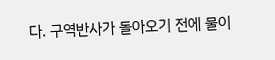다. 구역반사가 돌아오기 전에 물이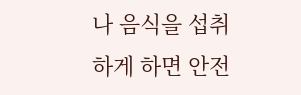나 음식을 섭취하게 하면 안전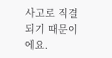사고로 직결되기 때문이에요.